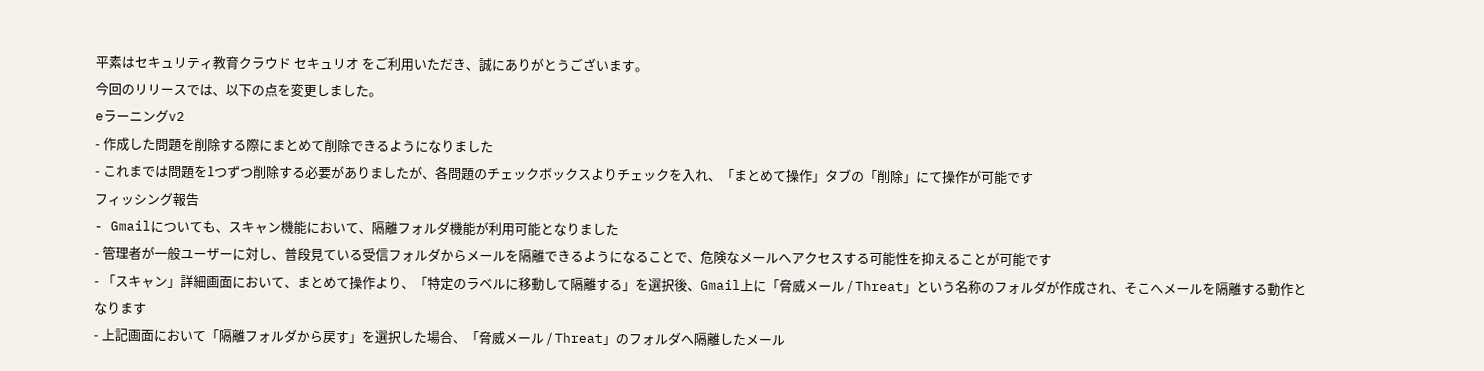平素はセキュリティ教育クラウド セキュリオ をご利用いただき、誠にありがとうございます。
今回のリリースでは、以下の点を変更しました。
eラーニングv2
- 作成した問題を削除する際にまとめて削除できるようになりました
- これまでは問題を1つずつ削除する必要がありましたが、各問題のチェックボックスよりチェックを入れ、「まとめて操作」タブの「削除」にて操作が可能です
フィッシング報告
- Gmailについても、スキャン機能において、隔離フォルダ機能が利用可能となりました
- 管理者が一般ユーザーに対し、普段見ている受信フォルダからメールを隔離できるようになることで、危険なメールへアクセスする可能性を抑えることが可能です
- 「スキャン」詳細画面において、まとめて操作より、「特定のラベルに移動して隔離する」を選択後、Gmail上に「脅威メール / Threat」という名称のフォルダが作成され、そこへメールを隔離する動作となります
- 上記画面において「隔離フォルダから戻す」を選択した場合、「脅威メール / Threat」のフォルダへ隔離したメール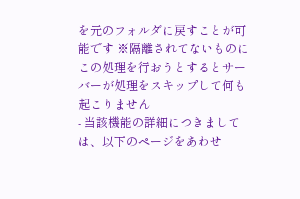を元のフォルダに戻すことが可能です ※隔離されてないものにこの処理を行おうとするとサーバーが処理をスキップして何も起こりません
- 当該機能の詳細につきましては、以下のページをあわせ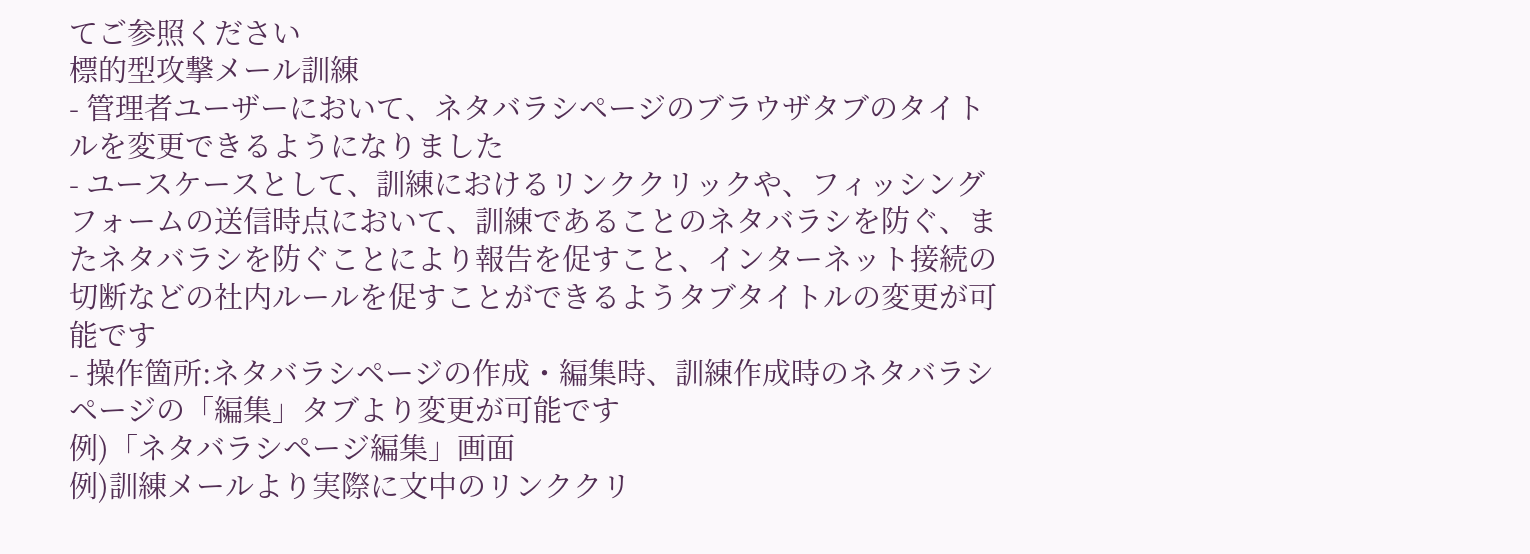てご参照ください
標的型攻撃メール訓練
- 管理者ユーザーにおいて、ネタバラシページのブラウザタブのタイトルを変更できるようになりました
- ユースケースとして、訓練におけるリンククリックや、フィッシングフォームの送信時点において、訓練であることのネタバラシを防ぐ、またネタバラシを防ぐことにより報告を促すこと、インターネット接続の切断などの社内ルールを促すことができるようタブタイトルの変更が可能です
- 操作箇所:ネタバラシページの作成・編集時、訓練作成時のネタバラシページの「編集」タブより変更が可能です
例)「ネタバラシページ編集」画面
例)訓練メールより実際に文中のリンククリ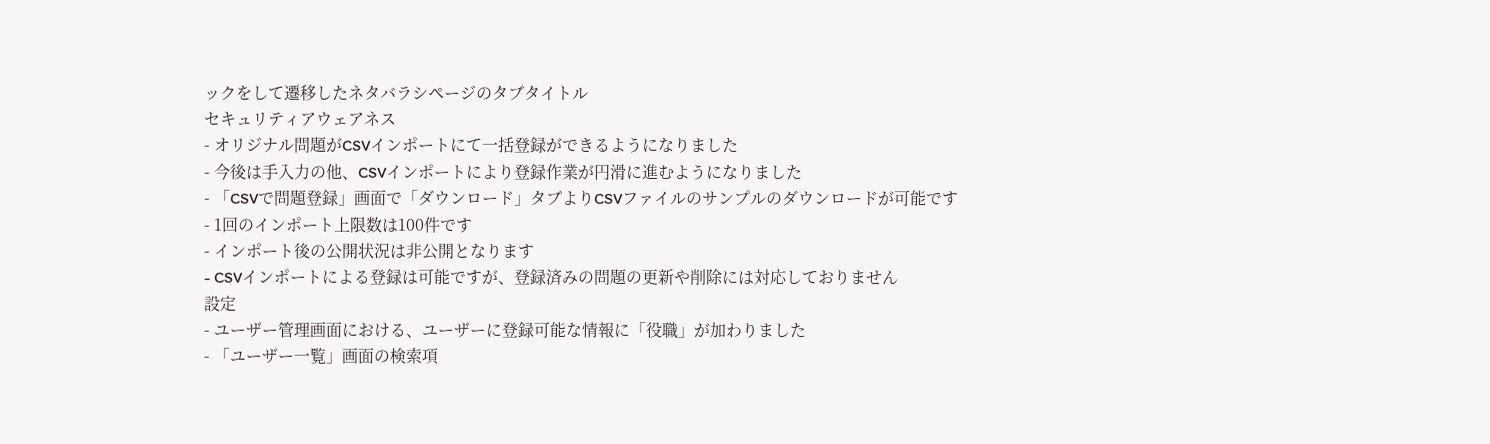ックをして遷移したネタバラシページのタブタイトル
セキュリティアウェアネス
- オリジナル問題がCSVインポートにて一括登録ができるようになりました
- 今後は手入力の他、CSVインポートにより登録作業が円滑に進むようになりました
- 「CSVで問題登録」画面で「ダウンロード」タブよりCSVファイルのサンプルのダウンロードが可能です
- 1回のインポート上限数は100件です
- インポート後の公開状況は非公開となります
- CSVインポートによる登録は可能ですが、登録済みの問題の更新や削除には対応しておりません
設定
- ユーザー管理画面における、ユーザーに登録可能な情報に「役職」が加わりました
- 「ユーザー一覧」画面の検索項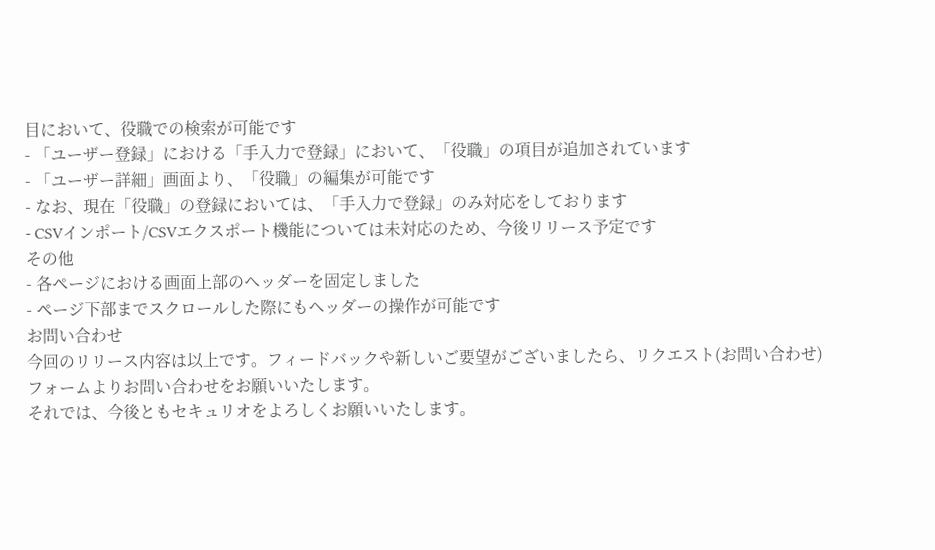目において、役職での検索が可能です
- 「ユーザー登録」における「手入力で登録」において、「役職」の項目が追加されています
- 「ユーザー詳細」画面より、「役職」の編集が可能です
- なお、現在「役職」の登録においては、「手入力で登録」のみ対応をしております
- CSVインポート/CSVエクスポート機能については未対応のため、今後リリース予定です
その他
- 各ページにおける画面上部のヘッダーを固定しました
- ページ下部までスクロールした際にもヘッダーの操作が可能です
お問い合わせ
今回のリリース内容は以上です。フィードバックや新しいご要望がございましたら、リクエスト(お問い合わせ)フォームよりお問い合わせをお願いいたします。
それでは、今後ともセキュリオをよろしくお願いいたします。